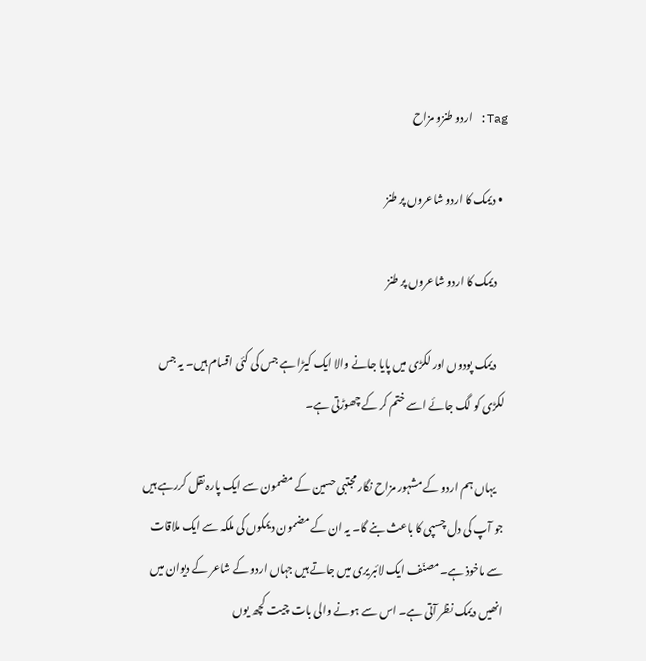Tag: اردو طنزو مزاح

  • دیمک کا اردو شاعروں پر طنز

    دیمک کا اردو شاعروں پر طنز

    دیمک پودوں اور لکڑی میں پایا جانے والا ایک کیڑا ہے جس کی کئی اقسام ہیں۔ یہ جس لکڑی کو لگ جائے اسے ختم کر کے چھوڑتی ہے۔

    یہاں ہم اردو کے مشہور مزاح نگار مجتبی حسین کے مضمون سے ایک پارہ نقل کررہے ہیں جو آپ کی دل چسپی کا باعث بنے گا۔ یہ ان کے مضمون دیمکوں کی ملکہ سے ایک ملاقات سے ماخوذ ہے۔ مصنّف ایک لائبریری میں جاتے ہیں جہاں اردو کے شاعر کے دیوان میں انھیں دیمک نظر آتی ہے۔ اس سے ہونے والی بات چیت کچھ یوں‌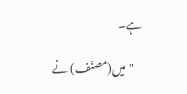ہے۔

    "میں(مصنّف) نے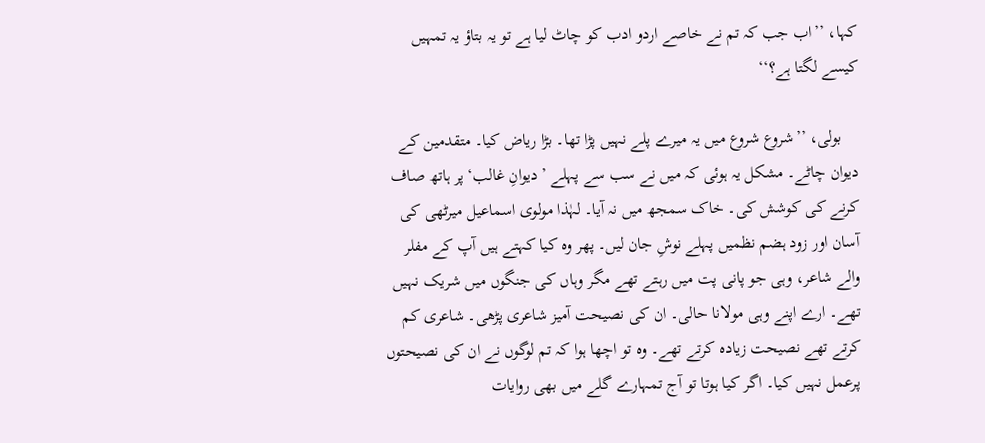کہا، ’’اب جب کہ تم نے خاصے اردو ادب کو چاٹ لیا ہے تو یہ بتاؤ یہ تمہیں کیسے لگتا ہے؟‘‘

    بولی، ’’شروع شروع میں یہ میرے پلے نہیں پڑا تھا۔ بڑا ریاض کیا۔ متقدمین کے دیوان چاٹے۔ مشکل یہ ہوئی کہ میں نے سب سے پہلے ’دیوانِ غالب‘ پر ہاتھ صاف کرنے کی کوشش کی۔ خاک سمجھ میں نہ آیا۔ لہٰذا مولوی اسماعیل میرٹھی کی آسان اور زود ہضم نظمیں پہلے نوشِ جان لیں۔ پھر وہ کیا کہتے ہیں آپ کے مفلر والے شاعر، وہی جو پانی پت میں رہتے تھے مگر وہاں کی جنگوں میں شریک نہیں تھے۔ ارے اپنے وہی مولانا حالی۔ ان کی نصیحت آمیز شاعری پڑھی۔ شاعری کم کرتے تھے نصیحت زیادہ کرتے تھے۔ وہ تو اچھا ہوا کہ تم لوگوں نے ان کی نصیحتوں پرعمل نہیں کیا۔ اگر کیا ہوتا تو آج تمہارے گلے میں بھی روایات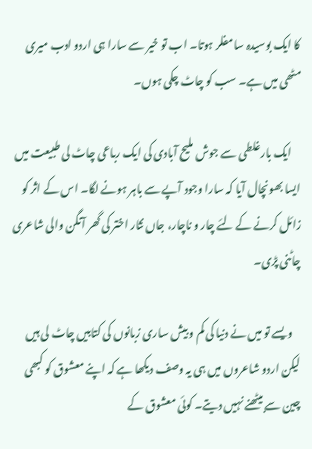کا ایک بوسیدہ سا مفلر ہوتا۔ اب تو خیر سے سارا ہی اردو ادب میری مٹھی میں ہے۔ سب کو چاٹ چکی ہوں۔

    ایک بارغلطی سے جوش ملیح آبادی کی ایک رباعی چاٹ لی طبیعت میں ایسا بھونچال آیا کہ سارا وجود آپے سے باہر ہونے لگا۔ اس کے اثر کو زائل کرنے کے لئے چار و ناچار، جاں نثار اختر کی گھر آنگن والی شاعری چاٹنی پڑی۔

    ویسے تو میں نے دنیا کی کم و بیش ساری زبانوں کی کتابیں چاٹ لی ہیں لیکن اردو شاعروں میں ہی یہ وصف دیکھا ہے کہ اپنے معشوق کو کبھی چین سے بیٹھنے نہیں دیتے۔ کوئی معشوق کے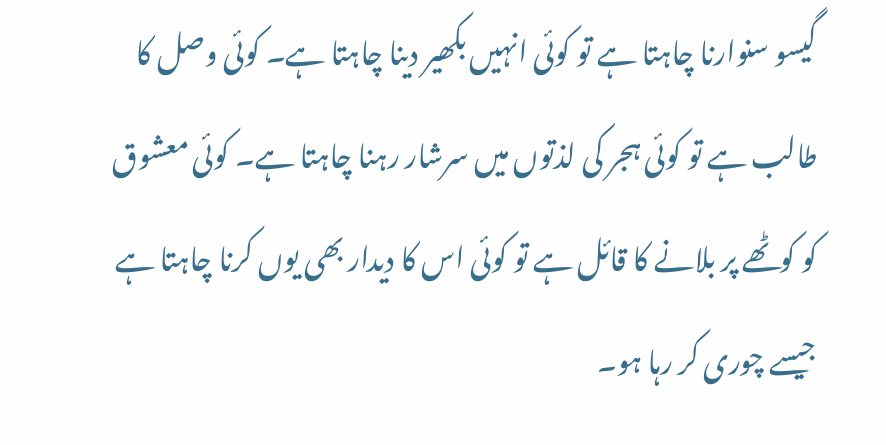گیسو سنوارنا چاہتا ہے تو کوئی انہیں بکھیر دینا چاہتا ہے۔ کوئی وصل کا طالب ہے تو کوئی ہجر کی لذتوں میں سرشار رہنا چاہتا ہے۔ کوئی معشوق کو کوٹھے پر بلانے کا قائل ہے تو کوئی اس کا دیدار بھی یوں کرنا چاہتا ہے جیسے چوری کر رہا ہو۔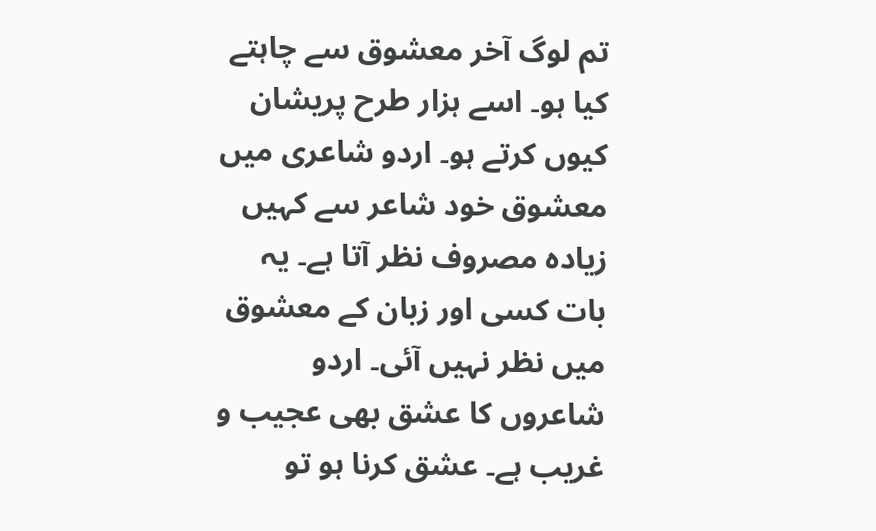تم لوگ آخر معشوق سے چاہتے کیا ہو۔ اسے ہزار طرح پریشان کیوں کرتے ہو۔ اردو شاعری میں معشوق خود شاعر سے کہیں زیادہ مصروف نظر آتا ہے۔ یہ بات کسی اور زبان کے معشوق میں نظر نہیں آئی۔ اردو شاعروں کا عشق بھی عجیب و غریب ہے۔ عشق کرنا ہو تو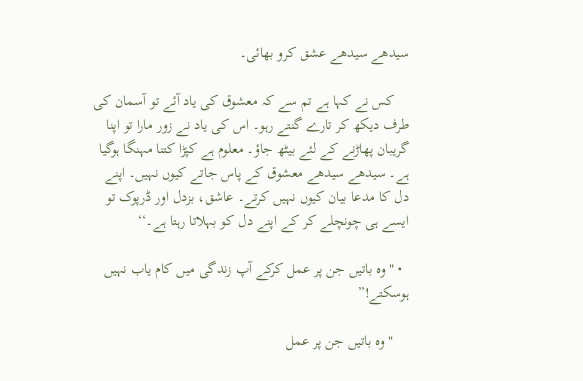سیدھے سیدھے عشق کرو بھائی۔

    کس نے کہا ہے تم سے کہ معشوق کی یاد آئے تو آسمان کی طرف دیکھ کر تارے گنتے رہو۔ اس کی یاد نے زور مارا تو اپنا گریبان پھاڑنے کے لئے بیٹھ جاؤ۔ معلوم ہے کپڑا کتنا مہنگا ہوگیا ہے۔ سیدھے سیدھے معشوق کے پاس جاتے کیوں نہیں۔ اپنے دل کا مدعا بیان کیوں نہیں کرتے۔ عاشق، بزدل اور ڈرپوک تو ایسے ہی چونچلے کر کے اپنے دل کو بہلاتا رہتا ہے۔‘‘

  • "وہ باتیں جن پر عمل کرکے آپ زندگی میں کام یاب نہیں ہوسکتے!”

    "وہ باتیں جن پر عمل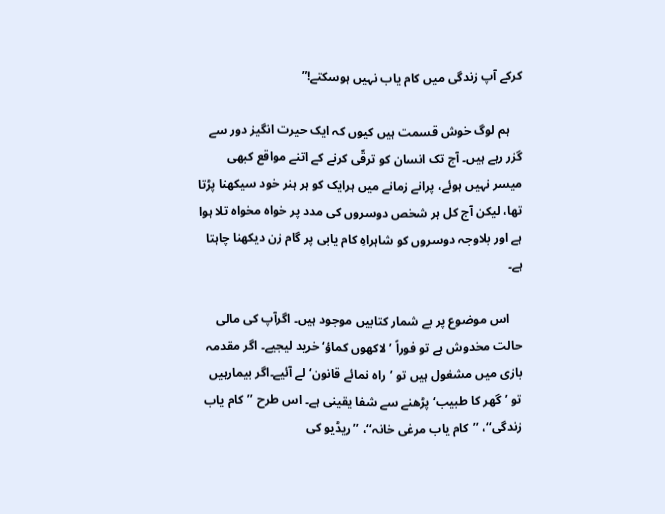کرکے آپ زندگی میں کام یاب نہیں ہوسکتے!”

    ہم لوگ خوش قسمت ہیں کیوں کہ ایک حیرت انگیز دور سے گزر رہے ہیں۔ آج تک انسان کو ترقّی کرنے کے اتنے مواقع کبھی میسر نہیں ہوئے، پرانے زمانے میں ہرایک کو ہر ہنر خود سیکھنا پڑتا تھا، لیکن آج کل ہر شخص دوسروں کی مدد پر خواہ مخواہ تلا ہوا ہے اور بلاوجہ دوسروں کو شاہراہِ کام یابی پر گام زن دیکھنا چاہتا ہے۔

    اس موضوع پر بے شمار کتابیں موجود ہیں۔ اگرآپ کی مالی حالت مخدوش ہے تو فوراً ’لاکھوں کماؤ‘ خرید لیجیے۔ اگر مقدمہ بازی میں مشغول ہیں تو ’راہ نمائے قانون‘ لے آئیے۔اگر بیمارہیں تو ’گھر کا طبیب‘ پڑھنے سے شفا یقینی ہے۔ اس طرح ’’کام یاب زندگی‘‘، ’’کام یاب مرغی خانہ‘‘، ’’ریڈیو کی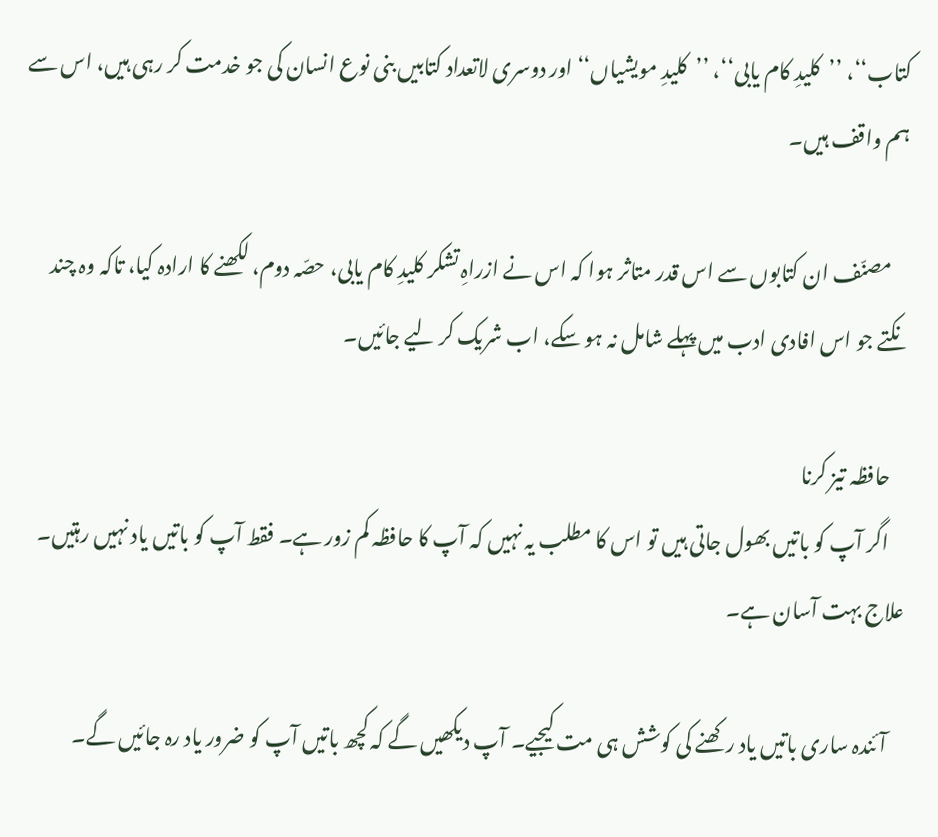کتاب‘‘، ’’کلیدِ کام یابی‘‘، ’’کلیدِ مویشیاں‘‘ اور دوسری لاتعداد کتابیں بنی نوع انسان کی جو خدمت کر رہی ہیں، اس سے ہم واقف ہیں۔

    مصنّف ان کتابوں سے اس قدر متاثر ہوا کہ اس نے ازراہِ تشکر کلیدِ کام یابی، حصّہ دوم، لکھنے کا ارادہ کیا، تاکہ وہ چند نکتے جو اس افادی ادب میں پہلے شامل نہ ہو سکے، اب شریک کر لیے جائیں۔

    حافظہ تیز کرنا
    اگر آپ کو باتیں بھول جاتی ہیں تو اس کا مطلب یہ نہیں کہ آپ کا حافظہ کم زور ہے۔ فقط آپ کو باتیں یاد نہیں رہتیں۔ علاج بہت آسان ہے۔

    آئندہ ساری باتیں یاد رکھنے کی کوشش ہی مت کیجیے۔ آپ دیکھیں گے کہ کچھ باتیں آپ کو ضرور یاد رہ جائیں گے۔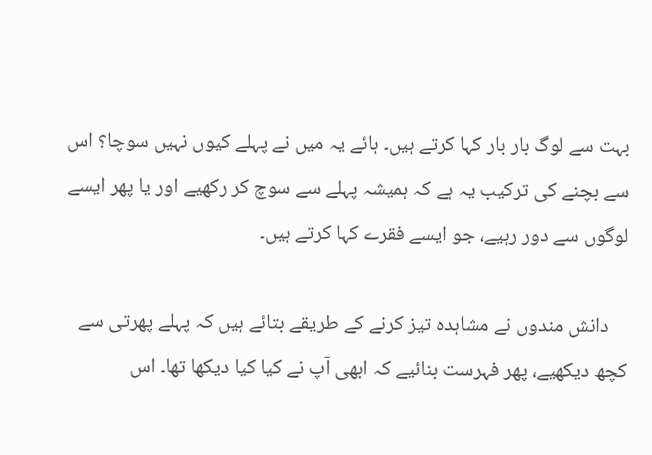بہت سے لوگ بار بار کہا کرتے ہیں۔ ہائے یہ میں نے پہلے کیوں نہیں سوچا؟ اس سے بچنے کی ترکیب یہ ہے کہ ہمیشہ پہلے سے سوچ کر رکھیے اور یا پھر ایسے لوگوں سے دور رہیے، جو ایسے فقرے کہا کرتے ہیں۔

    دانش مندوں نے مشاہدہ تیز کرنے کے طریقے بتائے ہیں کہ پہلے پھرتی سے کچھ دیکھیے، پھر فہرست بنائیے کہ ابھی آپ نے کیا کیا دیکھا تھا۔ اس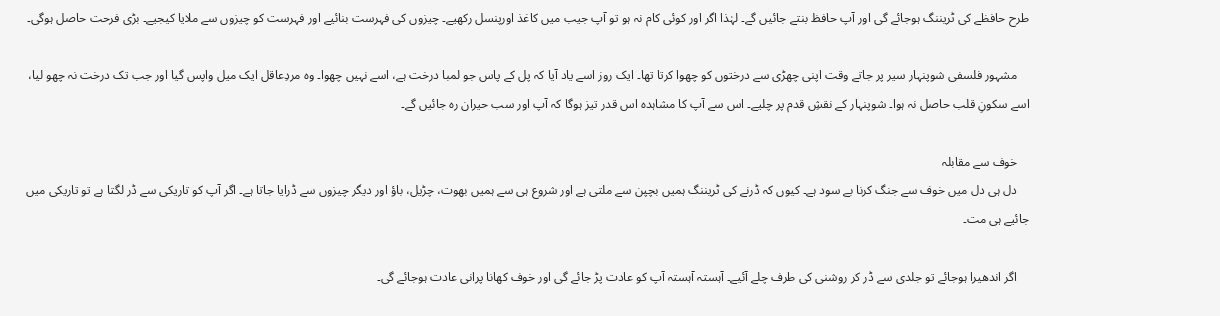طرح حافظے کی ٹریننگ ہوجائے گی اور آپ حافظ بنتے جائیں گے۔ لہٰذا اگر اور کوئی کام نہ ہو تو آپ جیب میں کاغذ اورپنسل رکھیے۔ چیزوں کی فہرست بنائیے اور فہرست کو چیزوں سے ملایا کیجیے۔ بڑی فرحت حاصل ہوگی۔

    مشہور فلسفی شوپنہار سیر پر جاتے وقت اپنی چھڑی سے درختوں کو چھوا کرتا تھا۔ ایک روز اسے یاد آیا کہ پل کے پاس جو لمبا درخت ہے، اسے نہیں چھوا۔ وہ مردِعاقل ایک میل واپس گیا اور جب تک درخت نہ چھو لیا، اسے سکونِ قلب حاصل نہ ہوا۔ شوپنہار کے نقشِ قدم پر چلیے۔ اس سے آپ کا مشاہدہ اس قدر تیز ہوگا کہ آپ اور سب حیران رہ جائیں گے۔

    خوف سے مقابلہ
    دل ہی دل میں خوف سے جنگ کرنا بے سود ہے۔ کیوں کہ ڈرنے کی ٹریننگ ہمیں بچپن سے ملتی ہے اور شروع ہی سے ہمیں بھوت، چڑیل، باؤ اور دیگر چیزوں سے ڈرایا جاتا ہے۔ اگر آپ کو تاریکی سے ڈر لگتا ہے تو تاریکی میں جائیے ہی مت۔

    اگر اندھیرا ہوجائے تو جلدی سے ڈر کر روشنی کی طرف چلے آئیے۔ آہستہ آہستہ آپ کو عادت پڑ جائے گی اور خوف کھانا پرانی عادت ہوجائے گی۔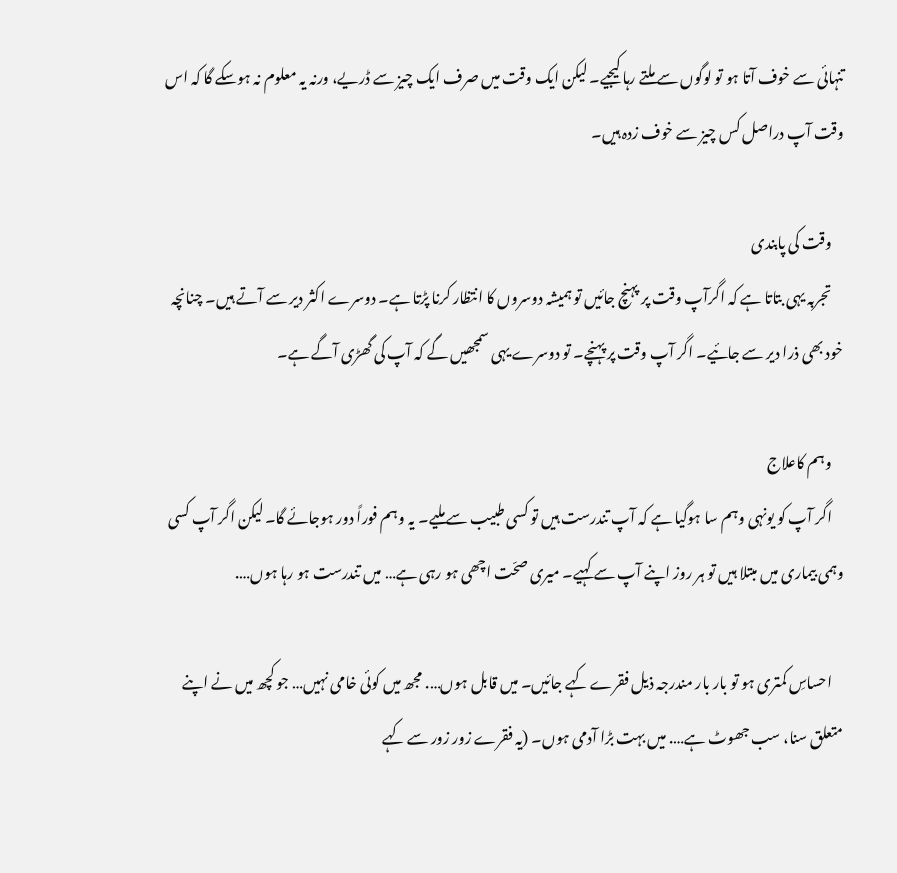تنہائی سے خوف آتا ہو تو لوگوں سے ملتے رہا کیجیے۔ لیکن ایک وقت میں صرف ایک چیز سے ڈریے، ورنہ یہ معلوم نہ ہوسکے گا کہ اس وقت آپ دراصل کس چیز سے خوف زدہ ہیں۔

    وقت کی پابندی
    تجربہ یہی بتاتا ہے کہ اگرآپ وقت پر پہنچ جائیں تو ہمیشہ دوسروں کا انتظار کرنا پڑتا ہے۔ دوسرے اکثر دیر سے آتے ہیں۔ چنانچہ خود بھی ذرا دیر سے جائیے۔ اگر آپ وقت پر پہنچے۔ تو دوسرے یہی سمجھیں گے کہ آپ کی گھڑی آگے ہے۔

    وہم کاعلاج
    اگر آپ کو یونہی وہم سا ہوگیا ہے کہ آپ تندرست ہیں تو کسی طبیب سے ملیے۔ یہ وہم فوراً دور ہوجائے گا۔ لیکن اگر آپ کسی وہمی بیماری میں مبتلا ہیں تو ہر روز اپنے آپ سے کہیے۔ میری صحّت اچھی ہو رہی ہے… میں تندرست ہو رہا ہوں….

    احساسِ کمتری ہو تو بار بار مندرجہ ذیل فقرے کہے جائیں۔ میں قابل ہوں…. مجھ میں کوئی خامی نہیں… جو کچھ میں نے اپنے متعلق سنا، سب جھوٹ ہے…. میں بہت بڑا آدمی ہوں۔ (یہ فقرے زور زور سے کہے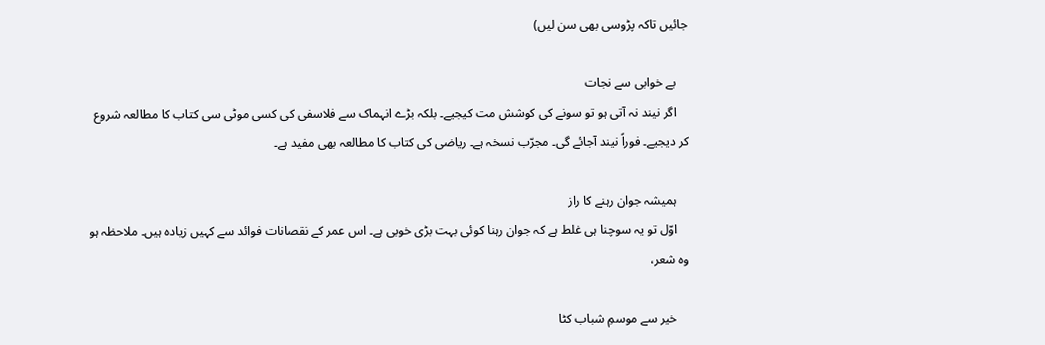جائیں تاکہ پڑوسی بھی سن لیں)

    بے خوابی سے نجات
    اگر نیند نہ آتی ہو تو سونے کی کوشش مت کیجیے۔ بلکہ بڑے انہماک سے فلاسفی کی کسی موٹی سی کتاب کا مطالعہ شروع کر دیجیے۔ فوراً نیند آجائے گی۔ مجرّب نسخہ ہے۔ ریاضی کی کتاب کا مطالعہ بھی مفید ہے۔

    ہمیشہ جوان رہنے کا راز
    اوّل تو یہ سوچنا ہی غلط ہے کہ جوان رہنا کوئی بہت بڑی خوبی ہے۔ اس عمر کے نقصانات فوائد سے کہیں زیادہ ہیں۔ ملاحظہ ہو وہ شعر،

    خیر سے موسمِ شباب کٹا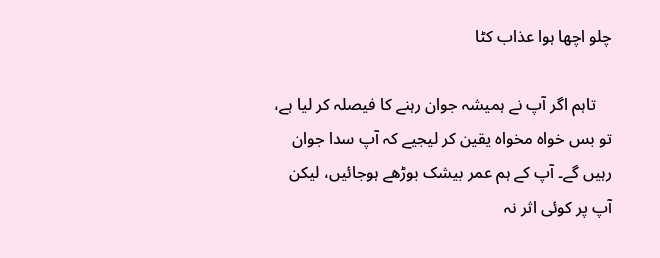چلو اچھا ہوا عذاب کٹا

    تاہم اگر آپ نے ہمیشہ جوان رہنے کا فیصلہ کر لیا ہے، تو بس خواہ مخواہ یقین کر لیجیے کہ آپ سدا جوان رہیں گے۔ آپ کے ہم عمر بیشک بوڑھے ہوجائیں، لیکن آپ پر کوئی اثر نہ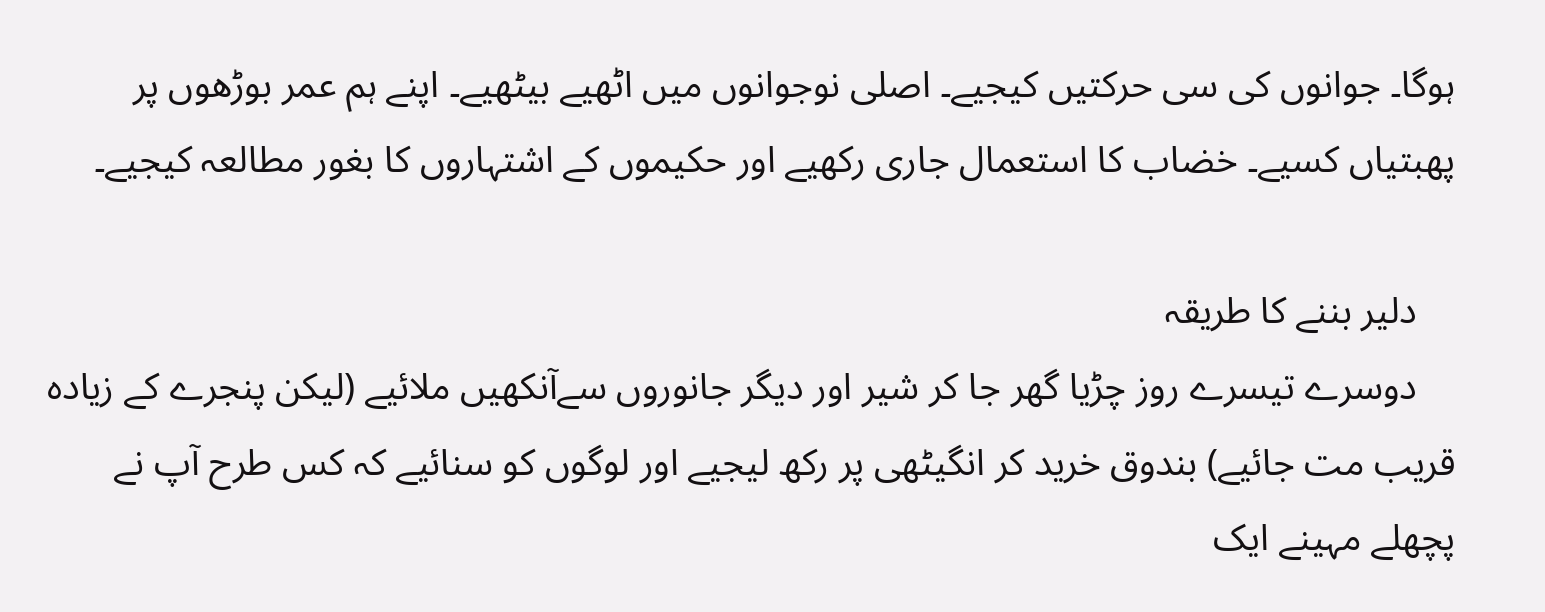ہوگا۔ جوانوں کی سی حرکتیں کیجیے۔ اصلی نوجوانوں میں اٹھیے بیٹھیے۔ اپنے ہم عمر بوڑھوں پر پھبتیاں کسیے۔ خضاب کا استعمال جاری رکھیے اور حکیموں کے اشتہاروں کا بغور مطالعہ کیجیے۔

    دلیر بننے کا طریقہ
    دوسرے تیسرے روز چڑیا گھر جا کر شیر اور دیگر جانوروں سےآنکھیں ملائیے (لیکن پنجرے کے زیادہ قریب مت جائیے) بندوق خرید کر انگیٹھی پر رکھ لیجیے اور لوگوں کو سنائیے کہ کس طرح آپ نے پچھلے مہینے ایک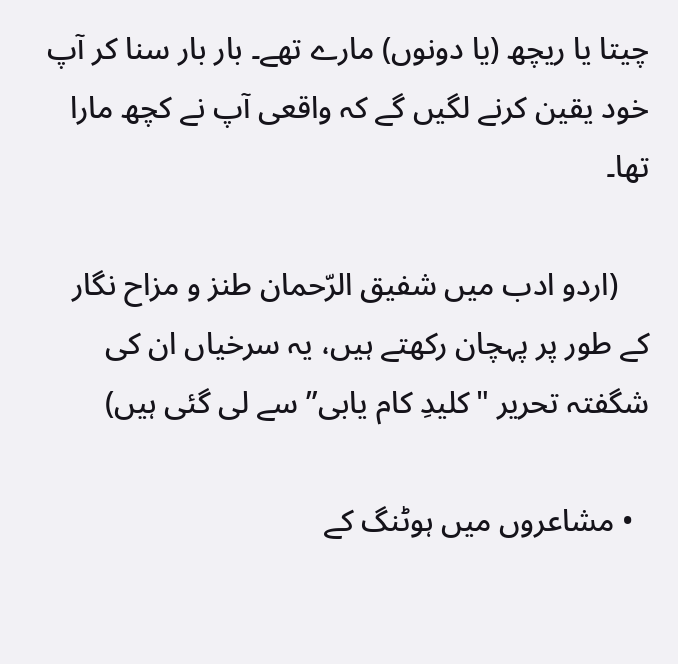چیتا یا ریچھ (یا دونوں) مارے تھے۔ بار بار سنا کر آپ خود یقین کرنے لگیں گے کہ واقعی آپ نے کچھ مارا تھا۔

    (اردو ادب میں شفیق الرّحمان طنز و مزاح نگار کے طور پر پہچان رکھتے ہیں، یہ سرخیاں ان کی شگفتہ تحریر "کلیدِ کام یابی” سے لی گئی ہیں)

  • مشاعروں میں ہوٹنگ کے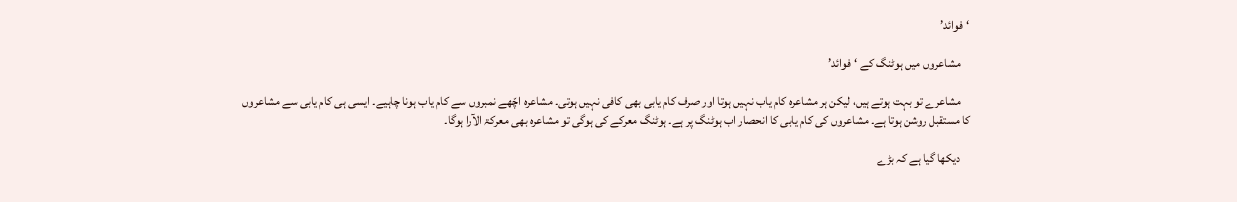‘فوائد’

    مشاعروں میں ہوٹنگ کے ‘فوائد’

    مشاعرے تو بہت ہوتے ہیں، لیکن ہر مشاعرہ کام یاب نہیں ہوتا اور صرف کام یابی بھی کافی نہیں ہوتی۔ مشاعرہ اچّھے نمبروں سے کام یاب ہونا چاہیے۔ ایسی ہی کام یابی سے مشاعروں کا مستقبل روشن ہوتا ہے۔ مشاعروں کی کام یابی کا انحصار اب ہوٹنگ پر ہے۔ ہوٹنگ معرکے کی ہوگی تو مشاعرہ بھی معرکۃ الآرا ہوگا۔

    دیکھا گیا ہے کہ بڑے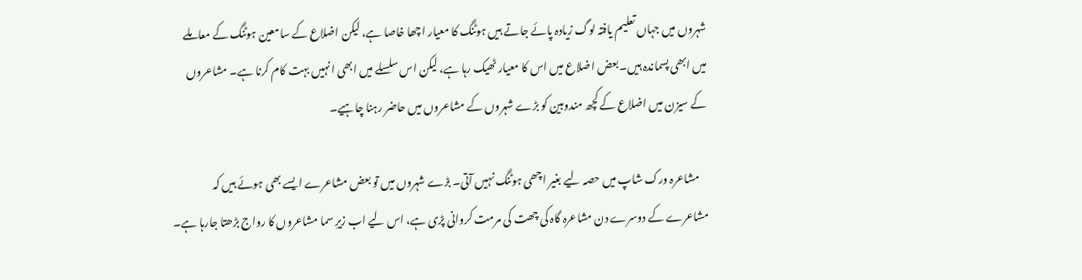شہروں میں جہاں تعلیم یافتہ لوگ زیادہ پائے جاتے ہیں ہوٹنگ کا معیار اچھا خاصا ہے، لیکن اضلاع کے سامعین ہوٹنگ کے معاملے میں ابھی پسماندہ ہیں۔ بعض اضلاع میں اس کا معیار ٹھیک رہا ہے، لیکن اس سلسلے میں ابھی انہیں بہت کام کرنا ہے۔ مشاعروں کے سیزن میں اضلاع کے کچھ مندوبین کو بڑے شہروں کے مشاعروں میں حاضر رہنا چاہیے۔

    مشاعرہ ورک شاپ میں حصہ لیے بغیر اچھی ہوٹنگ نہیں آتی۔ بڑے شہروں میں تو بعض مشاعرے ایسے بھی ہوئے ہیں کہ مشاعرے کے دوسرے دن مشاعرہ گاہ کی چھت کی مرمت کروانی پڑی ہے، اس لیے اب زیرِ سما مشاعروں کا رواج بڑھتا جارہا ہے۔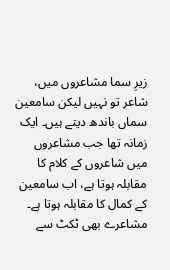زیرِ سما مشاعروں میں، شاعر تو نہیں لیکن سامعین سماں باندھ دیتے ہیں۔ ایک زمانہ تھا جب مشاعروں میں شاعروں کے کلام کا مقابلہ ہوتا ہے، اب سامعین کے کمال کا مقابلہ ہوتا ہے۔ مشاعرے بھی ٹکٹ سے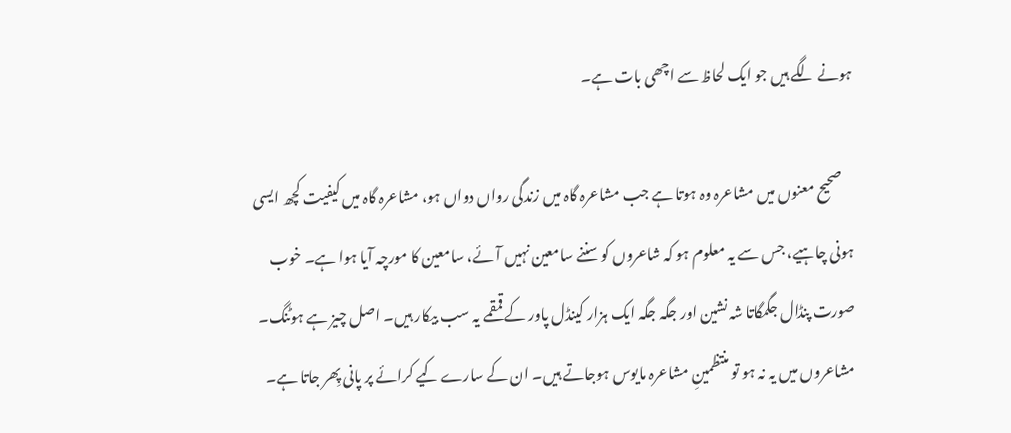ہونے لگے ہیں جو ایک لحاظ سے اچھی بات ہے۔

    صحیح معنوں میں مشاعرہ وہ ہوتا ہے جب مشاعرہ گاہ میں زندگی رواں دواں ہو، مشاعرہ گاہ میں کیفیت کچھ ایسی ہونی چاہیے، جس سے یہ معلوم ہو کہ شاعروں کو سننے سامعین نہیں آئے، سامعین کا مورچہ آیا ہوا ہے۔ خوب صورت پنڈال جگمگاتا شہ نشین اور جگہ جگہ ایک ہزار کینڈل پاور کے قمقمے یہ سب بیکار ہیں۔ اصل چیز ہے ہوٹنگ۔ مشاعروں میں یہ نہ ہو تو منتظمینِ مشاعرہ مایوس ہوجاتے ہیں۔ ان کے سارے کیے کرائے پر پانی پِھر جاتا ہے۔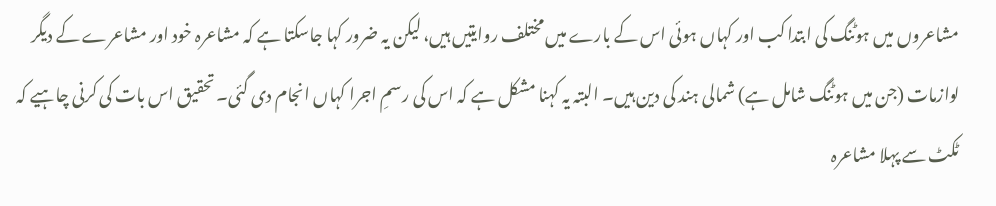مشاعروں میں ہوٹنگ کی ابتدا کب اور کہاں ہوئی اس کے بارے میں مختلف روایتیں ہیں، لیکن یہ ضرور کہا جاسکتا ہے کہ مشاعرہ خود اور مشاعرے کے دیگر لوازمات (جن میں ہوٹنگ شامل ہے) شمالی ہند کی دین ہیں۔ البتہ یہ کہنا مشکل ہے کہ اس کی رسمِ اجرا کہاں انجام دی گئی۔ تحقیق اس بات کی کرنی چاہیے کہ ٹکٹ سے پہلا مشاعرہ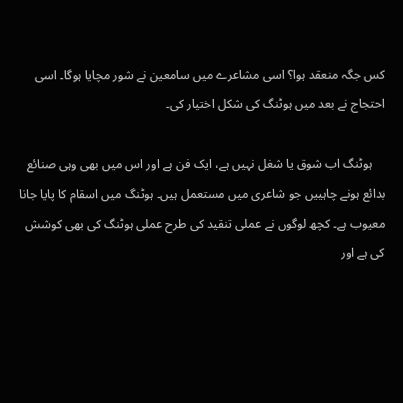کس جگہ منعقد ہوا؟ اسی مشاعرے میں سامعین نے شور مچایا ہوگا۔ اسی احتجاج نے بعد میں ہوٹنگ کی شکل اختیار کی۔

    ہوٹنگ اب شوق یا شغل نہیں ہے، ایک فن ہے اور اس میں بھی وہی صنائع بدائع ہونے چاہییں جو شاعری میں مستعمل ہیں۔ ہوٹنگ میں اسقام کا پایا جانا معیوب ہے۔ کچھ لوگوں نے عملی تنقید کی طرح عملی ہوٹنگ کی بھی کوشش کی ہے اور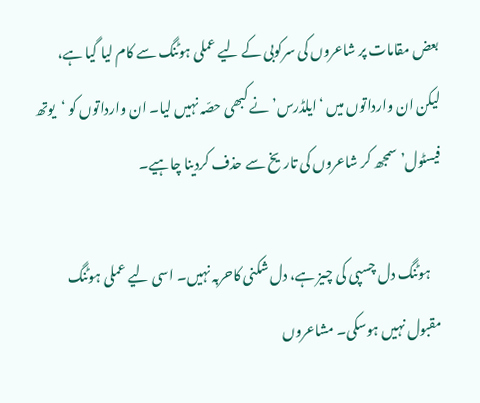بعض مقامات پر شاعروں کی سرکوبی کے لیے عملی ہوٹنگ سے کام لیا گیا ہے، لیکن ان وارداتوں میں ‘ایلڈرس’ نے کبھی حصّہ نہیں لیا۔ ان وارداتوں کو ‘یوتھ فیسٹول’ سمجھ کر شاعروں کی تاریخ سے حذف کردینا چاہیے۔

    ہوٹنگ دل چسپی کی چیز ہے، دل شکنی کاحربہ نہیں۔ اسی لیے عملی ہوٹنگ مقبول نہیں ہوسکی۔ مشاعروں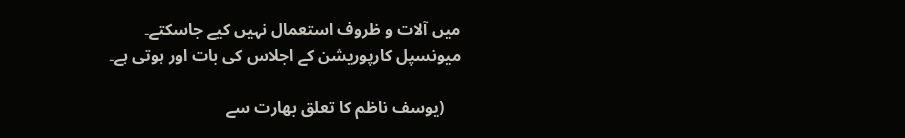میں آلات و ظروف استعمال نہیں کیے جاسکتے۔ میونسپل کارپوریشن کے اجلاس کی بات اور ہوتی ہے۔

    (یوسف ناظم کا تعلق بھارت سے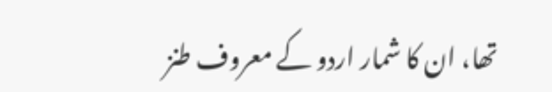تھا، ان کا شمار اردو کے معروف طنز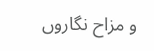و مزاح نگاروں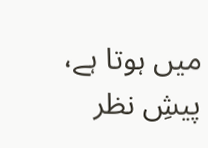میں ہوتا ہے، پیشِ نظر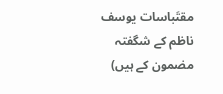مقتَباسات یوسف ناظم کے شگفتہ مضمون کے ہیں)